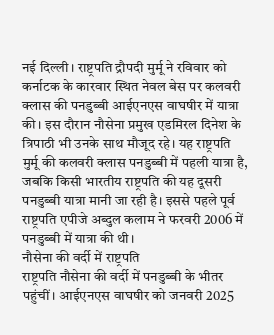नई दिल्ली। राष्ट्रपति द्रौपदी मुर्मू ने रविवार को कर्नाटक के कारवार स्थित नेवल बेस पर कलवरी क्लास की पनडुब्बी आईएनएस वाघषीर में यात्रा की। इस दौरान नौसेना प्रमुख एडमिरल दिनेश के त्रिपाठी भी उनके साथ मौजूद रहे। यह राष्ट्रपति मुर्मू की कलवरी क्लास पनडुब्बी में पहली यात्रा है, जबकि किसी भारतीय राष्ट्रपति की यह दूसरी पनडुब्बी यात्रा मानी जा रही है। इससे पहले पूर्व राष्ट्रपति एपीजे अब्दुल कलाम ने फरवरी 2006 में पनडुब्बी में यात्रा की थी।
नौसेना की वर्दी में राष्ट्रपति
राष्ट्रपति नौसेना की वर्दी में पनडुब्बी के भीतर पहुंचीं। आईएनएस वाघषीर को जनवरी 2025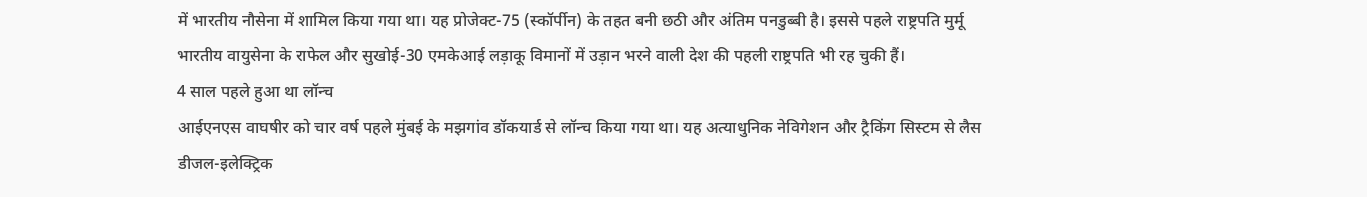में भारतीय नौसेना में शामिल किया गया था। यह प्रोजेक्ट-75 (स्कॉर्पीन) के तहत बनी छठी और अंतिम पनडुब्बी है। इससे पहले राष्ट्रपति मुर्मू भारतीय वायुसेना के राफेल और सुखोई-30 एमकेआई लड़ाकू विमानों में उड़ान भरने वाली देश की पहली राष्ट्रपति भी रह चुकी हैं।
4 साल पहले हुआ था लॉन्च
आईएनएस वाघषीर को चार वर्ष पहले मुंबई के मझगांव डॉकयार्ड से लॉन्च किया गया था। यह अत्याधुनिक नेविगेशन और ट्रैकिंग सिस्टम से लैस डीजल-इलेक्ट्रिक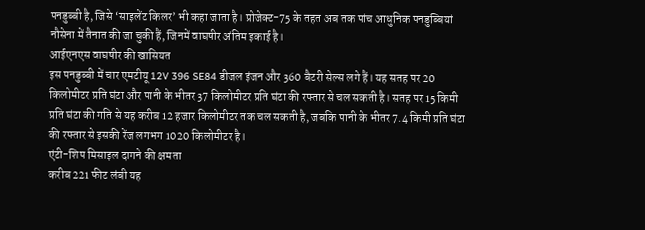पनडुब्बी है, जिसे ‘साइलेंट किलर’ भी कहा जाता है। प्रोजेक्ट-75 के तहत अब तक पांच आधुनिक पनडुब्बियां नौसेना में तैनात की जा चुकी हैं, जिनमें वाघषीर अंतिम इकाई है।
आईएनएस वाघषीर की खासियत
इस पनडुब्बी में चार एमटीयू 12V 396 SE84 डीजल इंजन और 360 बैटरी सेल्स लगे हैं। यह सतह पर 20 किलोमीटर प्रति घंटा और पानी के भीतर 37 किलोमीटर प्रति घंटा की रफ्तार से चल सकती है। सतह पर 15 किमी प्रति घंटा की गति से यह करीब 12 हजार किलोमीटर तक चल सकती है, जबकि पानी के भीतर 7.4 किमी प्रति घंटा की रफ्तार से इसकी रेंज लगभग 1020 किलोमीटर है।
एंटी-शिप मिसाइल दागने की क्षमता
करीब 221 फीट लंबी यह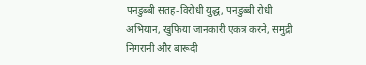पनडुब्बी सतह-विरोधी युद्ध, पनडुब्बी रोधी अभियान, खुफिया जानकारी एकत्र करने, समुद्री निगरानी और बारूदी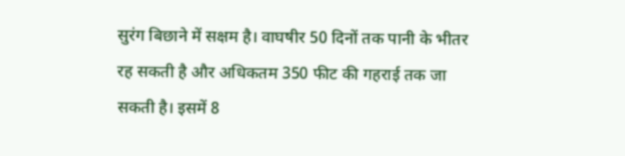सुरंग बिछाने में सक्षम है। वाघषीर 50 दिनों तक पानी के भीतर रह सकती है और अधिकतम 350 फीट की गहराई तक जा सकती है। इसमें 8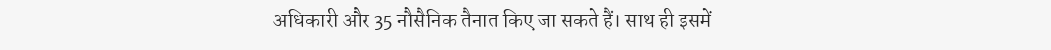अधिकारी और 35 नौसैनिक तैनात किए जा सकते हैं। साथ ही इसमें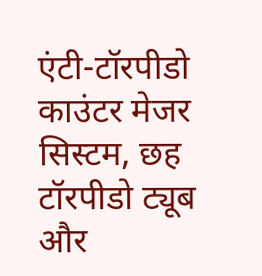एंटी-टॉरपीडो काउंटर मेजर सिस्टम, छह टॉरपीडो ट्यूब और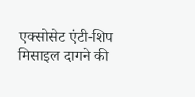एक्सोसेट एंटी-शिप मिसाइल दागने की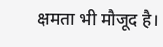क्षमता भी मौजूद है।